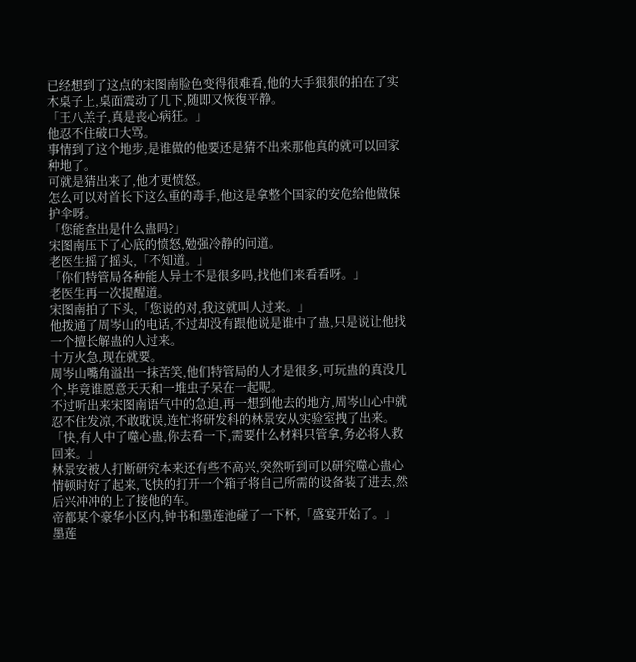已经想到了这点的宋图南脸色变得很难看,他的大手狠狠的拍在了实木桌子上,桌面震动了几下,随即又恢復平静。
「王八羔子,真是丧心病狂。」
他忍不住破口大骂。
事情到了这个地步,是谁做的他要还是猜不出来那他真的就可以回家种地了。
可就是猜出来了,他才更愤怒。
怎么可以对首长下这么重的毒手,他这是拿整个国家的安危给他做保护伞呀。
「您能查出是什么蛊吗?」
宋图南压下了心底的愤怒,勉强冷静的问道。
老医生摇了摇头,「不知道。」
「你们特管局各种能人异士不是很多吗,找他们来看看呀。」
老医生再一次提醒道。
宋图南拍了下头,「您说的对,我这就叫人过来。」
他拨通了周岑山的电话,不过却没有跟他说是谁中了蛊,只是说让他找一个擅长解蛊的人过来。
十万火急,现在就要。
周岑山嘴角溢出一抹苦笑,他们特管局的人才是很多,可玩蛊的真没几个,毕竟谁愿意天天和一堆虫子呆在一起呢。
不过听出来宋图南语气中的急迫,再一想到他去的地方,周岑山心中就忍不住发凉,不敢耽误,连忙将研发科的林景安从实验室拽了出来。
「快,有人中了噬心蛊,你去看一下,需要什么材料只管拿,务必将人救回来。」
林景安被人打断研究本来还有些不高兴,突然听到可以研究噬心蛊心情顿时好了起来,飞快的打开一个箱子将自己所需的设备装了进去,然后兴冲冲的上了接他的车。
帝都某个豪华小区内,钟书和墨莲池碰了一下杯,「盛宴开始了。」
墨莲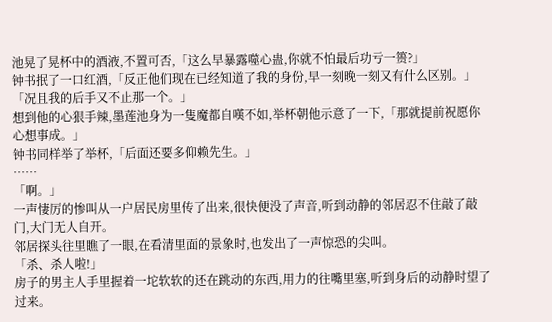池晃了晃杯中的酒液,不置可否,「这么早暴露噬心蛊,你就不怕最后功亏一篑?」
钟书抿了一口红酒,「反正他们现在已经知道了我的身份,早一刻晚一刻又有什么区别。」
「况且我的后手又不止那一个。」
想到他的心狠手辣,墨莲池身为一隻魔都自嘆不如,举杯朝他示意了一下,「那就提前祝愿你心想事成。」
钟书同样举了举杯,「后面还要多仰赖先生。」
……
「啊。」
一声悽厉的惨叫从一户居民房里传了出来,很快便没了声音,听到动静的邻居忍不住敲了敲门,大门无人自开。
邻居探头往里瞧了一眼,在看清里面的景象时,也发出了一声惊恐的尖叫。
「杀、杀人啦!」
房子的男主人手里握着一坨软软的还在跳动的东西,用力的往嘴里塞,听到身后的动静时望了过来。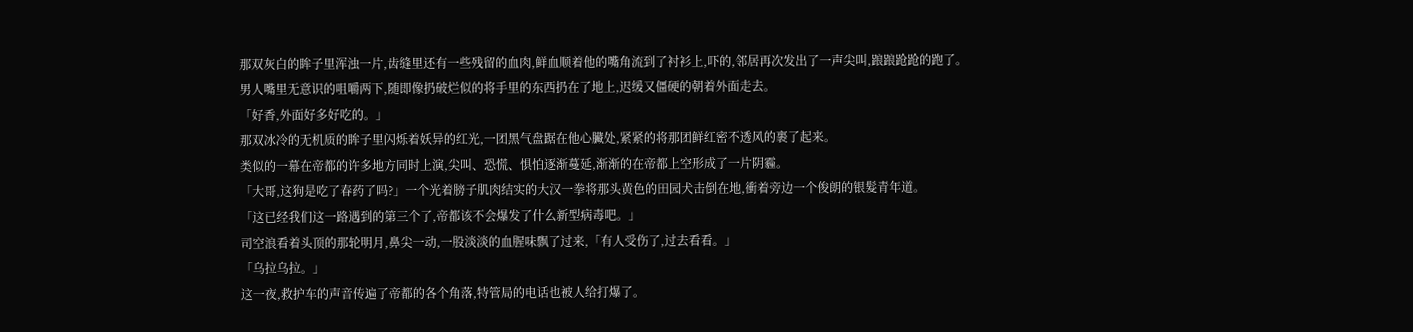那双灰白的眸子里浑浊一片,齿缝里还有一些残留的血肉,鲜血顺着他的嘴角流到了衬衫上,吓的,邻居再次发出了一声尖叫,踉踉跄跄的跑了。
男人嘴里无意识的咀嚼两下,随即像扔破烂似的将手里的东西扔在了地上,迟缓又僵硬的朝着外面走去。
「好香,外面好多好吃的。」
那双冰冷的无机质的眸子里闪烁着妖异的红光,一团黑气盘踞在他心臟处,紧紧的将那团鲜红密不透风的裹了起来。
类似的一幕在帝都的许多地方同时上演,尖叫、恐慌、惧怕逐渐蔓延,渐渐的在帝都上空形成了一片阴霾。
「大哥,这狗是吃了春药了吗?」一个光着膀子肌肉结实的大汉一拳将那头黄色的田园犬击倒在地,衝着旁边一个俊朗的银髮青年道。
「这已经我们这一路遇到的第三个了,帝都该不会爆发了什么新型病毒吧。」
司空浪看着头顶的那轮明月,鼻尖一动,一股淡淡的血腥味飘了过来,「有人受伤了,过去看看。」
「乌拉乌拉。」
这一夜,救护车的声音传遍了帝都的各个角落,特管局的电话也被人给打爆了。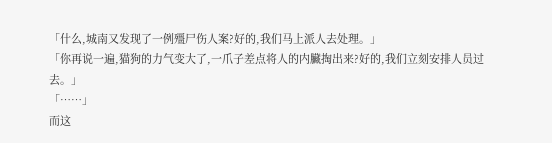「什么,城南又发现了一例殭尸伤人案?好的,我们马上派人去处理。」
「你再说一遍,猫狗的力气变大了,一爪子差点将人的内臟掏出来?好的,我们立刻安排人员过去。」
「……」
而这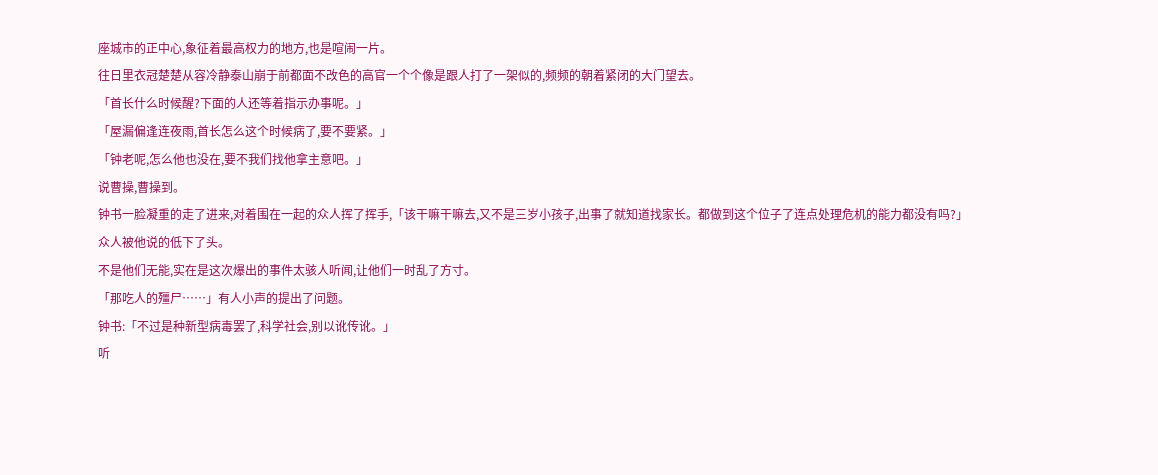座城市的正中心,象征着最高权力的地方,也是喧闹一片。
往日里衣冠楚楚从容冷静泰山崩于前都面不改色的高官一个个像是跟人打了一架似的,频频的朝着紧闭的大门望去。
「首长什么时候醒?下面的人还等着指示办事呢。」
「屋漏偏逢连夜雨,首长怎么这个时候病了,要不要紧。」
「钟老呢,怎么他也没在,要不我们找他拿主意吧。」
说曹操,曹操到。
钟书一脸凝重的走了进来,对着围在一起的众人挥了挥手,「该干嘛干嘛去,又不是三岁小孩子,出事了就知道找家长。都做到这个位子了连点处理危机的能力都没有吗?」
众人被他说的低下了头。
不是他们无能,实在是这次爆出的事件太骇人听闻,让他们一时乱了方寸。
「那吃人的殭尸……」有人小声的提出了问题。
钟书:「不过是种新型病毒罢了,科学社会,别以讹传讹。」
听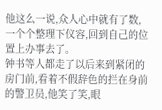他这么一说,众人心中就有了数,一个个整理下仪容,回到自己的位置上办事去了。
钟书等人都走了以后来到紧闭的房门前,看着不假辞色的拦在身前的警卫员,他笑了笑,眼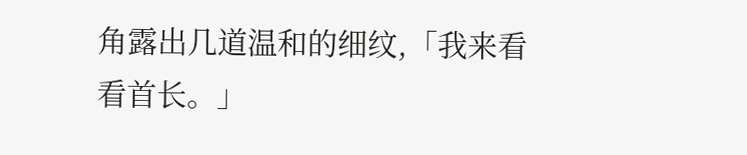角露出几道温和的细纹,「我来看看首长。」